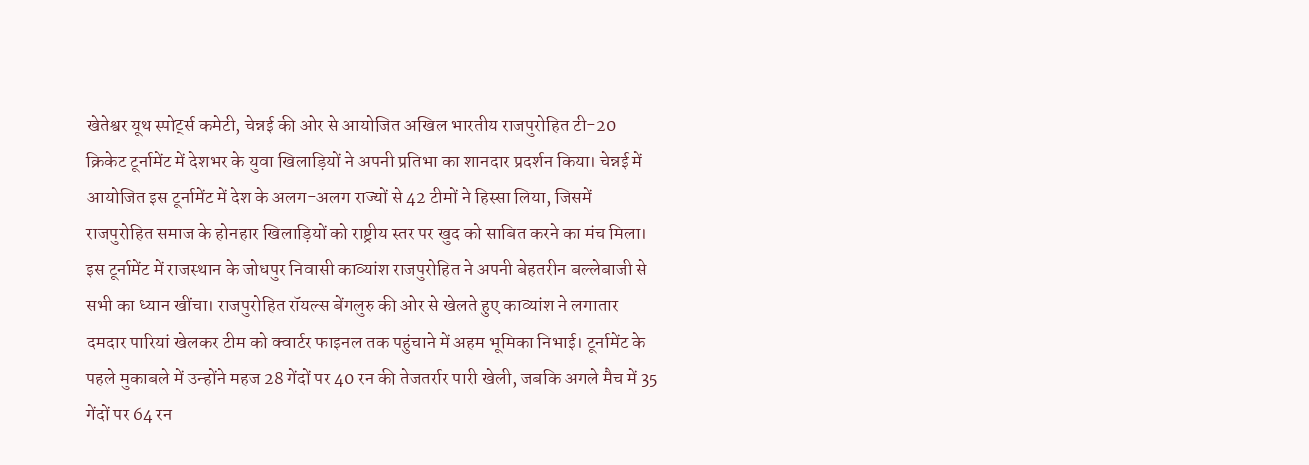खेतेश्वर यूथ स्पोर्ट्स कमेटी, चेन्नई की ओर से आयोजित अखिल भारतीय राजपुरोहित टी-20 क्रिकेट टूर्नामेंट में देशभर के युवा खिलाड़ियों ने अपनी प्रतिभा का शानदार प्रदर्शन किया। चेन्नई में आयोजित इस टूर्नामेंट में देश के अलग-अलग राज्यों से 42 टीमों ने हिस्सा लिया, जिसमें राजपुरोहित समाज के होनहार खिलाड़ियों को राष्ट्रीय स्तर पर खुद को साबित करने का मंच मिला। इस टूर्नामेंट में राजस्थान के जोधपुर निवासी काव्यांश राजपुरोहित ने अपनी बेहतरीन बल्लेबाजी से सभी का ध्यान खींचा। राजपुरोहित रॉयल्स बेंगलुरु की ओर से खेलते हुए काव्यांश ने लगातार दमदार पारियां खेलकर टीम को क्वार्टर फाइनल तक पहुंचाने में अहम भूमिका निभाई। टूर्नामेंट के पहले मुकाबले में उन्होंने महज 28 गेंदों पर 40 रन की तेजतर्रार पारी खेली, जबकि अगले मैच में 35 गेंदों पर 64 रन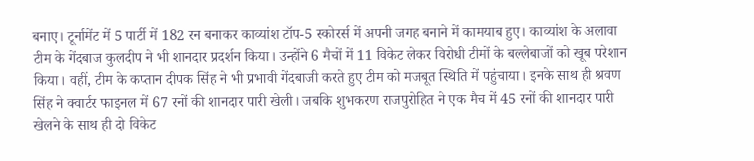बनाए। टूर्नामेंट में 5 पार्टी में 182 रन बनाकर काव्यांश टॉप-5 स्कोरर्स में अपनी जगह बनाने में कामयाब हुए। काव्यांश के अलावा टीम के गेंदबाज कुलदीप ने भी शानदार प्रदर्शन किया। उन्होंने 6 मैचों में 11 विकेट लेकर विरोधी टीमों के बल्लेबाजों को खूब परेशान किया। वहीं, टीम के कप्तान दीपक सिंह ने भी प्रभावी गेंदबाजी करते हुए टीम को मजबूत स्थिति में पहुंचाया। इनके साथ ही श्रवण सिंह ने क्वार्टर फाइनल में 67 रनों की शानदार पारी खेली। जबकि शुभकरण राजपुरोहित ने एक मैच में 45 रनों की शानदार पारी खेलने के साथ ही दो विकेट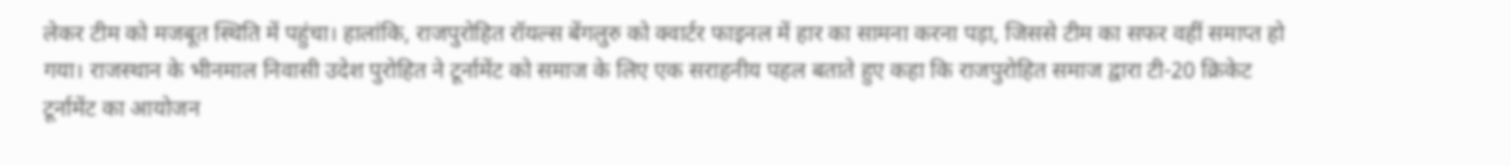लेकर टीम को मजबूत स्थिति में पहुंचा। हालांकि, राजपुरोहित रॉयल्स बेंगलुरु को क्वार्टर फाइनल में हार का सामना करना पड़ा, जिससे टीम का सफर वहीं समाप्त हो गया। राजस्थान के भीनमाल निवासी उदेश पुरोहित ने टूर्नामेंट को समाज के लिए एक सराहनीय पहल बताते हुए कहा कि राजपुरोहित समाज द्वारा टी-20 क्रिकेट टूर्नामेंट का आयोजन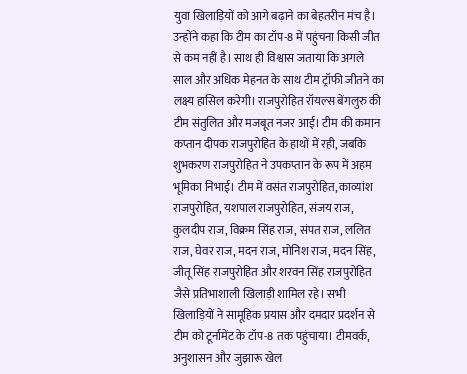युवा खिलाड़ियों को आगे बढ़ाने का बेहतरीन मंच है। उन्होंने कहा कि टीम का टॉप-8 में पहुंचना किसी जीत से कम नहीं है। साथ ही विश्वास जताया कि अगले साल और अधिक मेहनत के साथ टीम ट्रॉफी जीतने का लक्ष्य हासिल करेगी। राजपुरोहित रॉयल्स बेंगलुरु की टीम संतुलित और मजबूत नजर आई। टीम की कमान कप्तान दीपक राजपुरोहित के हाथों में रही, जबकि शुभकरण राजपुरोहित ने उपकप्तान के रूप में अहम भूमिका निभाई। टीम में वसंत राजपुरोहित, काव्यांश राजपुरोहित, यशपाल राजपुरोहित, संजय राज, कुलदीप राज, विक्रम सिंह राज, संपत राज, ललित राज, घेवर राज, मदन राज, मोनिश राज, मदन सिंह, जीतू सिंह राजपुरोहित और शरवन सिंह राजपुरोहित जैसे प्रतिभाशाली खिलाड़ी शामिल रहे। सभी खिलाड़ियों ने सामूहिक प्रयास और दमदार प्रदर्शन से टीम को टूर्नामेंट के टॉप-8 तक पहुंचाया। टीमवर्क, अनुशासन और जुझारू खेल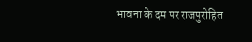भावना के दम पर राजपुरोहित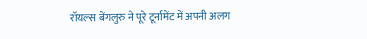रॉयल्स बेंगलुरु ने पूरे टूर्नामेंट में अपनी अलग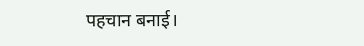पहचान बनाई।